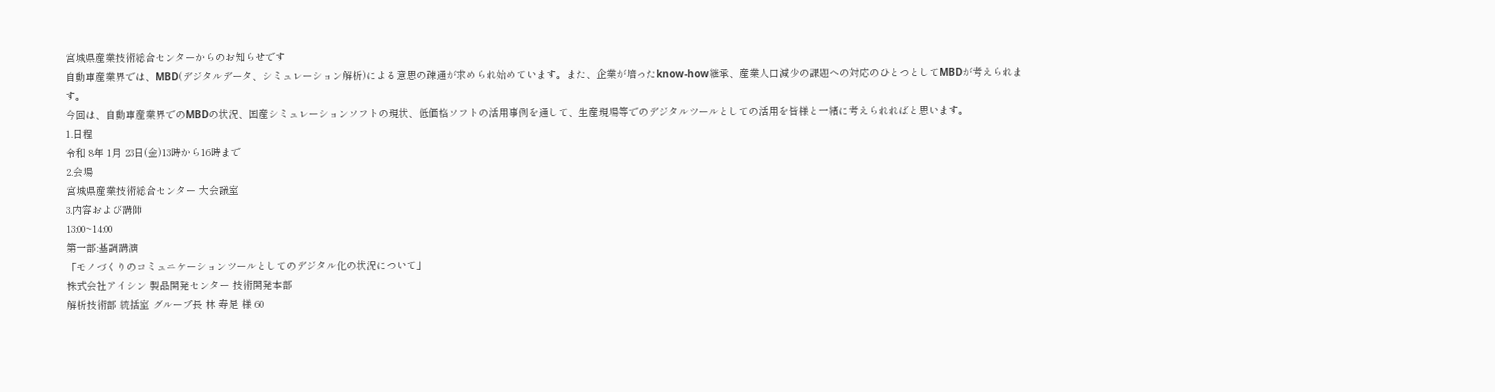宮城県産業技術総合センターからのお知らせです
自動車産業界では、MBD(デジタルデータ、シミュレーション解析)による意思の疎通が求められ始めています。また、企業が培ったknow-how継承、産業人口減少の課題への対応のひとつとしてMBDが考えられます。
今回は、自動車産業界でのMBDの状況、国産シミュレーションソフトの現状、低価格ソフトの活用事例を通して、生産現場等でのデジタルツールとしての活用を皆様と一緒に考えられればと思います。
1.日程
令和 8年 1月 23日(金)13時から16時まで
2.会場
宮城県産業技術総合センター 大会議室
3.内容および講師
13:00~14:00
第一部:基調講演
「モノづくりのコミュニケーションツールとしてのデジタル化の状況について」
株式会社アイシン 製品開発センター 技術開発本部
解析技術部 統括室 グループ長 林 寿是 様 60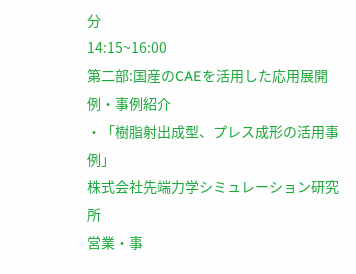分
14:15~16:00
第二部:国産のCAEを活用した応用展開例・事例紹介
・「樹脂射出成型、プレス成形の活用事例」
株式会社先端力学シミュレーション研究所
営業・事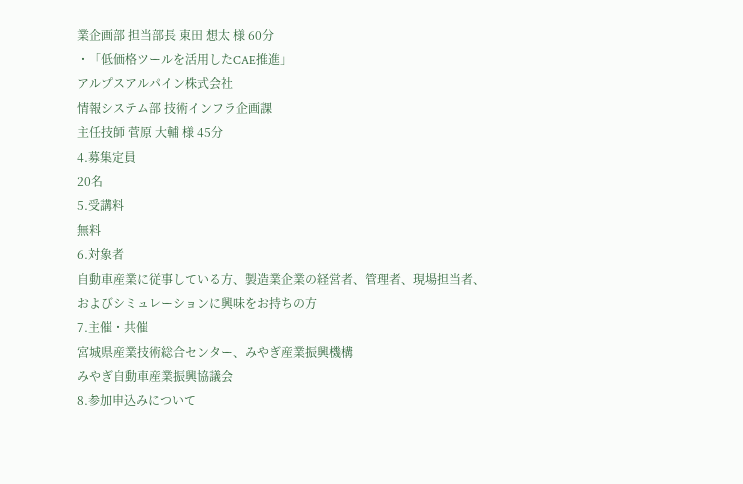業企画部 担当部長 東田 想太 様 60分
・「低価格ツールを活用したCAE推進」
アルプスアルパイン株式会社
情報システム部 技術インフラ企画課
主任技師 菅原 大輔 様 45分
4.募集定員
20名
5.受講料
無料
6.対象者
自動車産業に従事している方、製造業企業の経営者、管理者、現場担当者、
およびシミュレーションに興味をお持ちの方
7.主催・共催
宮城県産業技術総合センター、みやぎ産業振興機構
みやぎ自動車産業振興協議会
8.参加申込みについて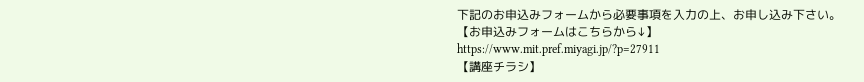下記のお申込みフォームから必要事項を入力の上、お申し込み下さい。
【お申込みフォームはこちらから↓】
https://www.mit.pref.miyagi.jp/?p=27911
【講座チラシ】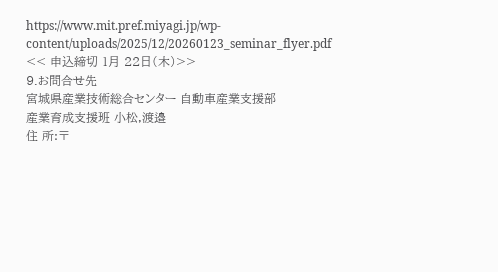https://www.mit.pref.miyagi.jp/wp-content/uploads/2025/12/20260123_seminar_flyer.pdf
<< 申込締切 1月 22日(木)>>
9.お問合せ先
宮城県産業技術総合センター 自動車産業支援部
産業育成支援班 小松,渡邉
住 所:〒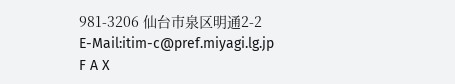981-3206 仙台市泉区明通2-2
E-Mail:itim-c@pref.miyagi.lg.jp
F A X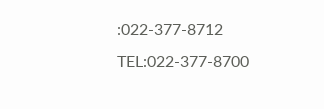:022-377-8712 TEL:022-377-8700